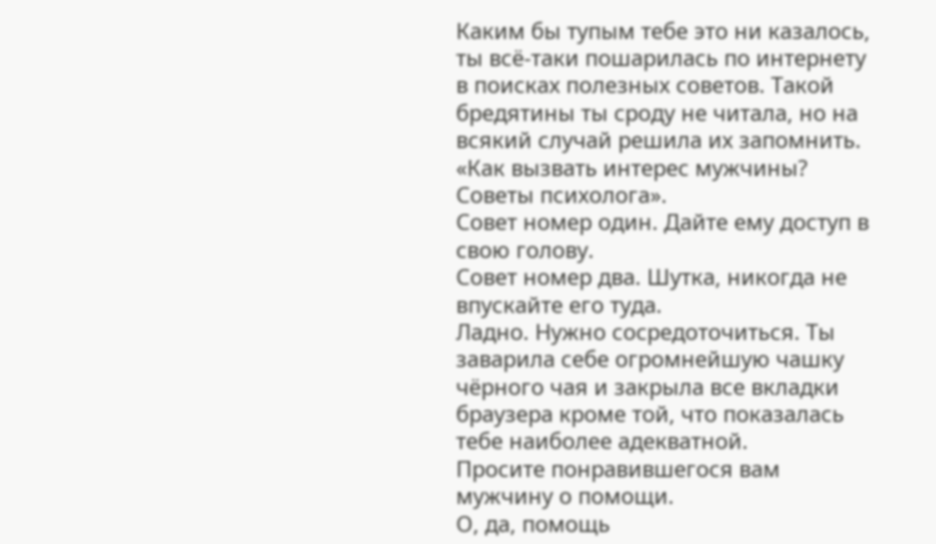Каким бы тупым тебе это ни казалось, ты всё-таки пошарилась по интернету в поисках полезных советов. Такой бредятины ты сроду не читала, но на всякий случай решила их запомнить. «Как вызвать интерес мужчины? Советы психолога».
Совет номер один. Дайте ему доступ в свою голову.
Совет номер два. Шутка, никогда не впускайте его туда.
Ладно. Нужно сосредоточиться. Ты заварила себе огромнейшую чашку чёрного чая и закрыла все вкладки браузера кроме той, что показалась тебе наиболее адекватной.
Просите понравившегося вам мужчину о помощи.
О, да, помощь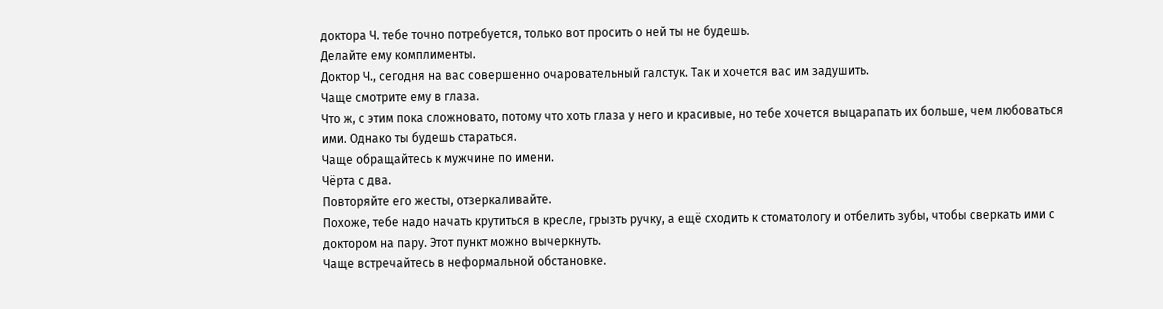доктора Ч. тебе точно потребуется, только вот просить о ней ты не будешь.
Делайте ему комплименты.
Доктор Ч., сегодня на вас совершенно очаровательный галстук. Так и хочется вас им задушить.
Чаще смотрите ему в глаза.
Что ж, с этим пока сложновато, потому что хоть глаза у него и красивые, но тебе хочется выцарапать их больше, чем любоваться ими. Однако ты будешь стараться.
Чаще обращайтесь к мужчине по имени.
Чёрта с два.
Повторяйте его жесты, отзеркаливайте.
Похоже, тебе надо начать крутиться в кресле, грызть ручку, а ещё сходить к стоматологу и отбелить зубы, чтобы сверкать ими с доктором на пару. Этот пункт можно вычеркнуть.
Чаще встречайтесь в неформальной обстановке.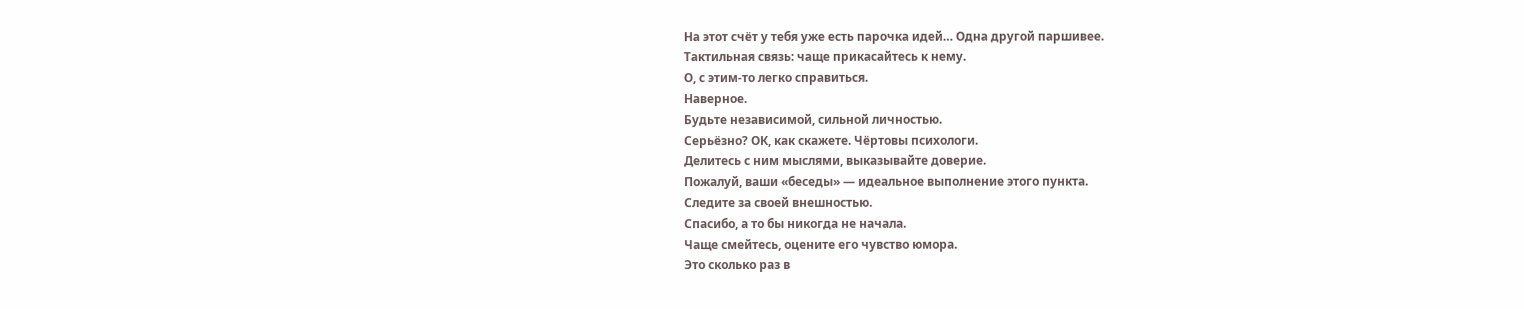На этот счёт у тебя уже есть парочка идей… Одна другой паршивее.
Тактильная связь: чаще прикасайтесь к нему.
О, с этим-то легко справиться.
Наверное.
Будьте независимой, сильной личностью.
Серьёзно? ОК, как скажете. Чёртовы психологи.
Делитесь с ним мыслями, выказывайте доверие.
Пожалуй, ваши «беседы» — идеальное выполнение этого пункта.
Следите за своей внешностью.
Спасибо, а то бы никогда не начала.
Чаще смейтесь, оцените его чувство юмора.
Это сколько раз в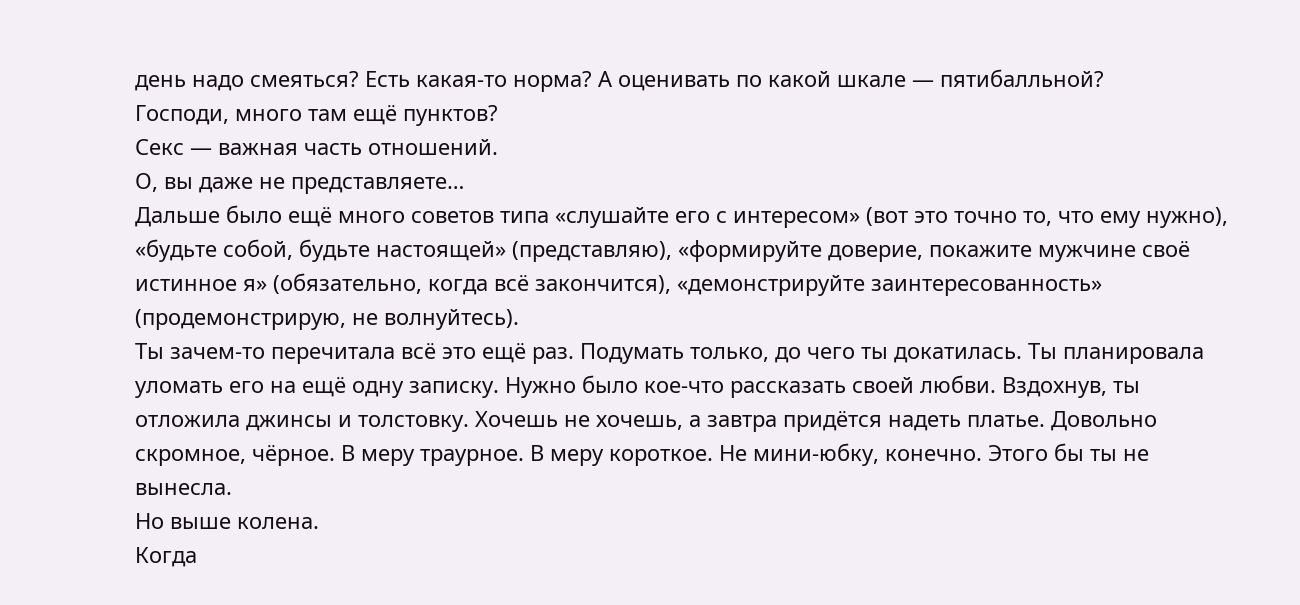день надо смеяться? Есть какая-то норма? А оценивать по какой шкале — пятибалльной?
Господи, много там ещё пунктов?
Секс — важная часть отношений.
О, вы даже не представляете…
Дальше было ещё много советов типа «слушайте его с интересом» (вот это точно то, что ему нужно), «будьте собой, будьте настоящей» (представляю), «формируйте доверие, покажите мужчине своё истинное я» (обязательно, когда всё закончится), «демонстрируйте заинтересованность» (продемонстрирую, не волнуйтесь).
Ты зачем-то перечитала всё это ещё раз. Подумать только, до чего ты докатилась. Ты планировала уломать его на ещё одну записку. Нужно было кое-что рассказать своей любви. Вздохнув, ты отложила джинсы и толстовку. Хочешь не хочешь, а завтра придётся надеть платье. Довольно скромное, чёрное. В меру траурное. В меру короткое. Не мини-юбку, конечно. Этого бы ты не вынесла.
Но выше колена.
Когда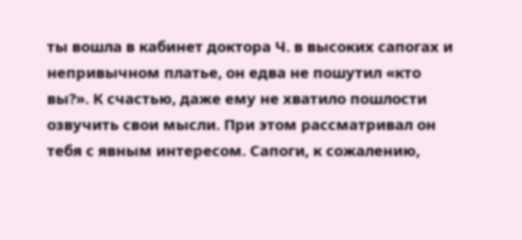ты вошла в кабинет доктора Ч. в высоких сапогах и непривычном платье, он едва не пошутил «кто вы?». К счастью, даже ему не хватило пошлости озвучить свои мысли. При этом рассматривал он тебя с явным интересом. Сапоги, к сожалению,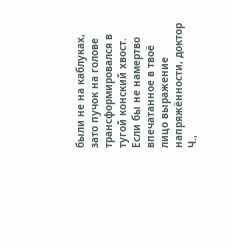были не на каблуках, зато пучок на голове трансформировался в тугой конский хвост. Если бы не намертво впечатанное в твоё лицо выражение напряжённости, доктор Ч.,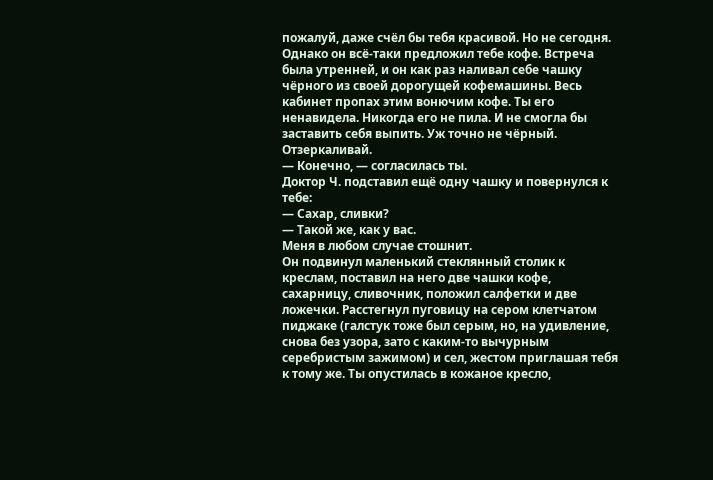пожалуй, даже счёл бы тебя красивой. Но не сегодня.
Однако он всё-таки предложил тебе кофе. Встреча была утренней, и он как раз наливал себе чашку чёрного из своей дорогущей кофемашины. Весь кабинет пропах этим вонючим кофе. Ты его ненавидела. Никогда его не пила. И не смогла бы заставить себя выпить. Уж точно не чёрный.
Отзеркаливай.
— Конечно, — согласилась ты.
Доктор Ч. подставил ещё одну чашку и повернулся к тебе:
— Сахар, сливки?
— Такой же, как у вас.
Меня в любом случае стошнит.
Он подвинул маленький стеклянный столик к креслам, поставил на него две чашки кофе, сахарницу, сливочник, положил салфетки и две ложечки. Расстегнул пуговицу на сером клетчатом пиджаке (галстук тоже был серым, но, на удивление, снова без узора, зато с каким-то вычурным серебристым зажимом) и сел, жестом приглашая тебя к тому же. Ты опустилась в кожаное кресло,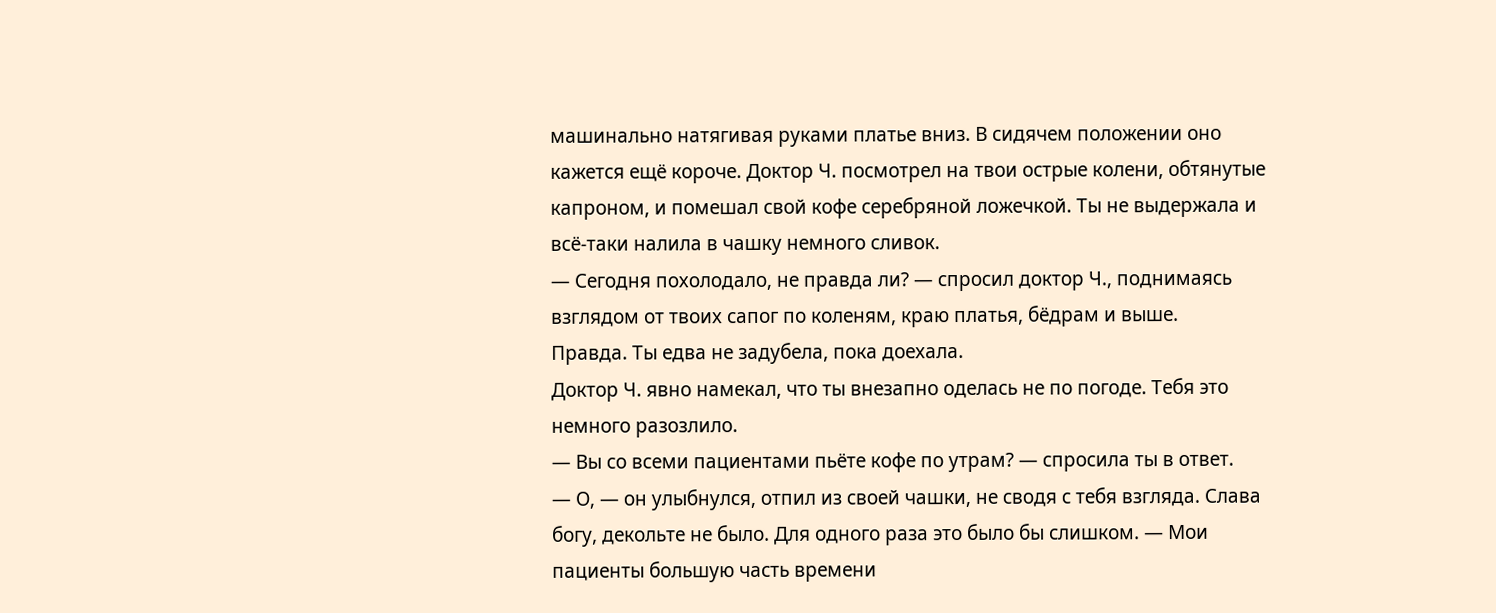машинально натягивая руками платье вниз. В сидячем положении оно кажется ещё короче. Доктор Ч. посмотрел на твои острые колени, обтянутые капроном, и помешал свой кофе серебряной ложечкой. Ты не выдержала и всё-таки налила в чашку немного сливок.
— Сегодня похолодало, не правда ли? — спросил доктор Ч., поднимаясь взглядом от твоих сапог по коленям, краю платья, бёдрам и выше.
Правда. Ты едва не задубела, пока доехала.
Доктор Ч. явно намекал, что ты внезапно оделась не по погоде. Тебя это немного разозлило.
— Вы со всеми пациентами пьёте кофе по утрам? — спросила ты в ответ.
— О, — он улыбнулся, отпил из своей чашки, не сводя с тебя взгляда. Слава богу, декольте не было. Для одного раза это было бы слишком. — Мои пациенты большую часть времени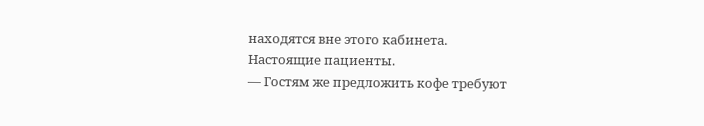находятся вне этого кабинета.
Настоящие пациенты.
— Гостям же предложить кофе требуют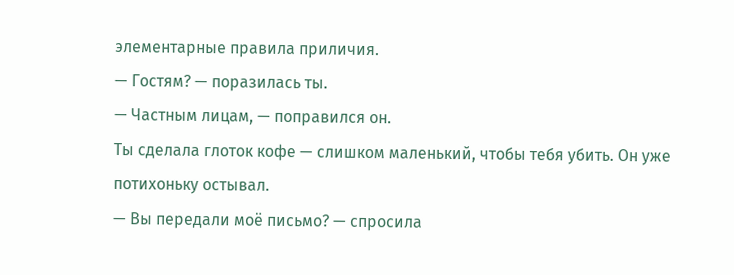элементарные правила приличия.
— Гостям? — поразилась ты.
— Частным лицам, — поправился он.
Ты сделала глоток кофе — слишком маленький, чтобы тебя убить. Он уже потихоньку остывал.
— Вы передали моё письмо? — спросила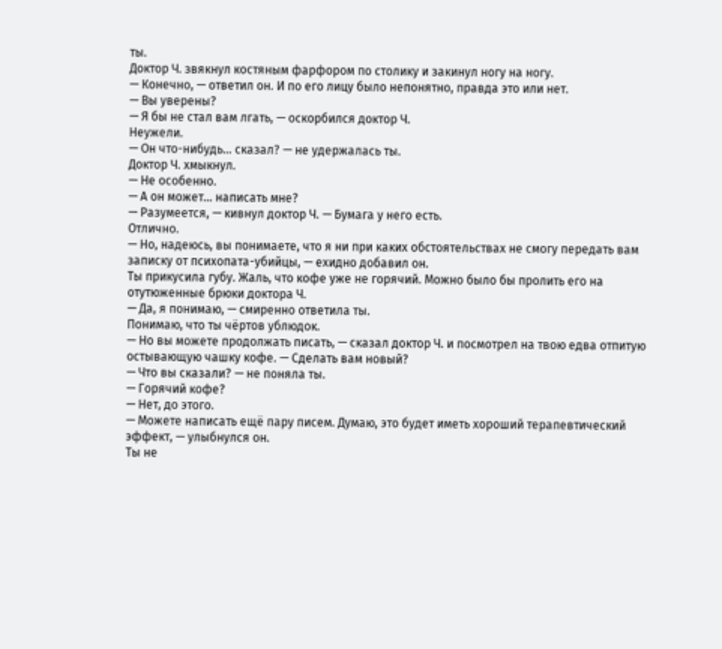ты.
Доктор Ч. звякнул костяным фарфором по столику и закинул ногу на ногу.
— Конечно, — ответил он. И по его лицу было непонятно, правда это или нет.
— Вы уверены?
— Я бы не стал вам лгать, — оскорбился доктор Ч.
Неужели.
— Он что-нибудь… сказал? — не удержалась ты.
Доктор Ч. хмыкнул.
— Не особенно.
— А он может… написать мне?
— Разумеется, — кивнул доктор Ч. — Бумага у него есть.
Отлично.
— Но, надеюсь, вы понимаете, что я ни при каких обстоятельствах не смогу передать вам записку от психопата-убийцы, — ехидно добавил он.
Ты прикусила губу. Жаль, что кофе уже не горячий. Можно было бы пролить его на отутюженные брюки доктора Ч.
— Да, я понимаю, — смиренно ответила ты.
Понимаю, что ты чёртов ублюдок.
— Но вы можете продолжать писать, — сказал доктор Ч. и посмотрел на твою едва отпитую остывающую чашку кофе. — Сделать вам новый?
— Что вы сказали? — не поняла ты.
— Горячий кофе?
— Нет, до этого.
— Можете написать ещё пару писем. Думаю, это будет иметь хороший терапевтический эффект, — улыбнулся он.
Ты не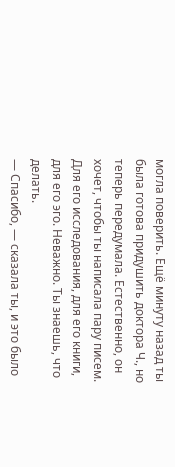могла поверить. Ещё минуту назад ты была готова придушить доктора Ч., но теперь передумала. Естественно, он хочет, чтобы ты написала пару писем. Для его исследования, для его книги, для его эго. Неважно. Ты знаешь, что делать.
— Спасибо, — сказала ты, и это было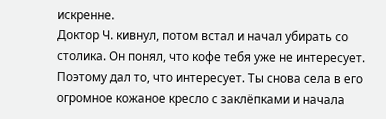искренне.
Доктор Ч. кивнул, потом встал и начал убирать со столика. Он понял, что кофе тебя уже не интересует. Поэтому дал то, что интересует. Ты снова села в его огромное кожаное кресло с заклёпками и начала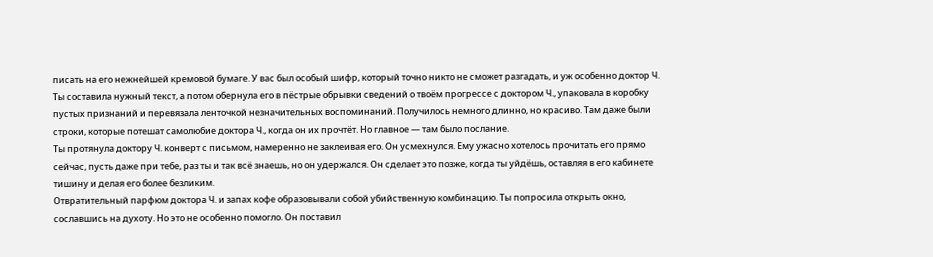писать на его нежнейшей кремовой бумаге. У вас был особый шифр, который точно никто не сможет разгадать, и уж особенно доктор Ч. Ты составила нужный текст, а потом обернула его в пёстрые обрывки сведений о твоём прогрессе с доктором Ч., упаковала в коробку пустых признаний и перевязала ленточкой незначительных воспоминаний. Получилось немного длинно, но красиво. Там даже были строки, которые потешат самолюбие доктора Ч., когда он их прочтёт. Но главное — там было послание.
Ты протянула доктору Ч. конверт с письмом, намеренно не заклеивая его. Он усмехнулся. Ему ужасно хотелось прочитать его прямо сейчас, пусть даже при тебе, раз ты и так всё знаешь, но он удержался. Он сделает это позже, когда ты уйдёшь, оставляя в его кабинете тишину и делая его более безликим.
Отвратительный парфюм доктора Ч. и запах кофе образовывали собой убийственную комбинацию. Ты попросила открыть окно, сославшись на духоту. Но это не особенно помогло. Он поставил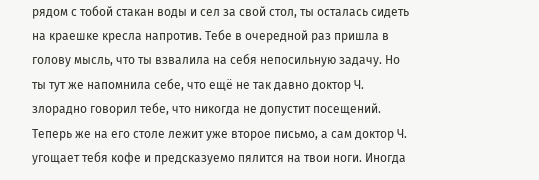рядом с тобой стакан воды и сел за свой стол, ты осталась сидеть на краешке кресла напротив. Тебе в очередной раз пришла в голову мысль, что ты взвалила на себя непосильную задачу. Но ты тут же напомнила себе, что ещё не так давно доктор Ч. злорадно говорил тебе, что никогда не допустит посещений. Теперь же на его столе лежит уже второе письмо, а сам доктор Ч. угощает тебя кофе и предсказуемо пялится на твои ноги. Иногда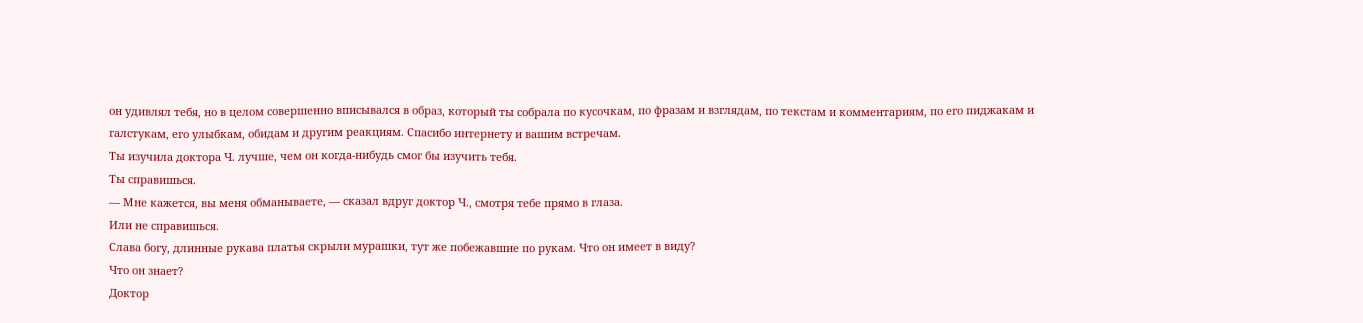он удивлял тебя, но в целом совершенно вписывался в образ, который ты собрала по кусочкам, по фразам и взглядам, по текстам и комментариям, по его пиджакам и галстукам, его улыбкам, обидам и другим реакциям. Спасибо интернету и вашим встречам.
Ты изучила доктора Ч. лучше, чем он когда-нибудь смог бы изучить тебя.
Ты справишься.
— Мне кажется, вы меня обманываете, — сказал вдруг доктор Ч., смотря тебе прямо в глаза.
Или не справишься.
Слава богу, длинные рукава платья скрыли мурашки, тут же побежавшие по рукам. Что он имеет в виду?
Что он знает?
Доктор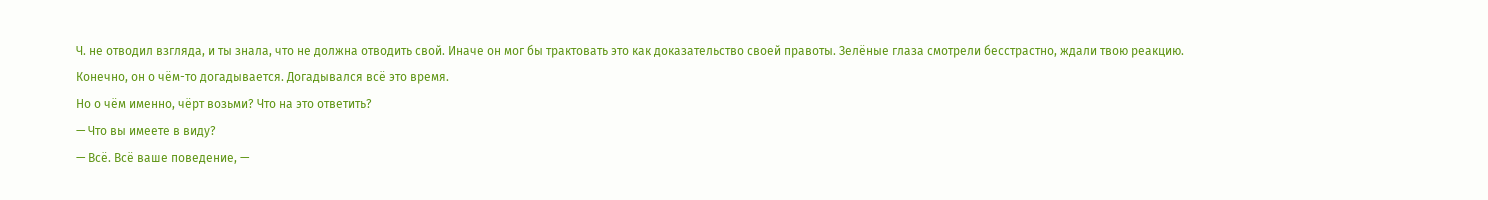Ч. не отводил взгляда, и ты знала, что не должна отводить свой. Иначе он мог бы трактовать это как доказательство своей правоты. Зелёные глаза смотрели бесстрастно, ждали твою реакцию.
Конечно, он о чём-то догадывается. Догадывался всё это время.
Но о чём именно, чёрт возьми? Что на это ответить?
— Что вы имеете в виду?
— Всё. Всё ваше поведение, —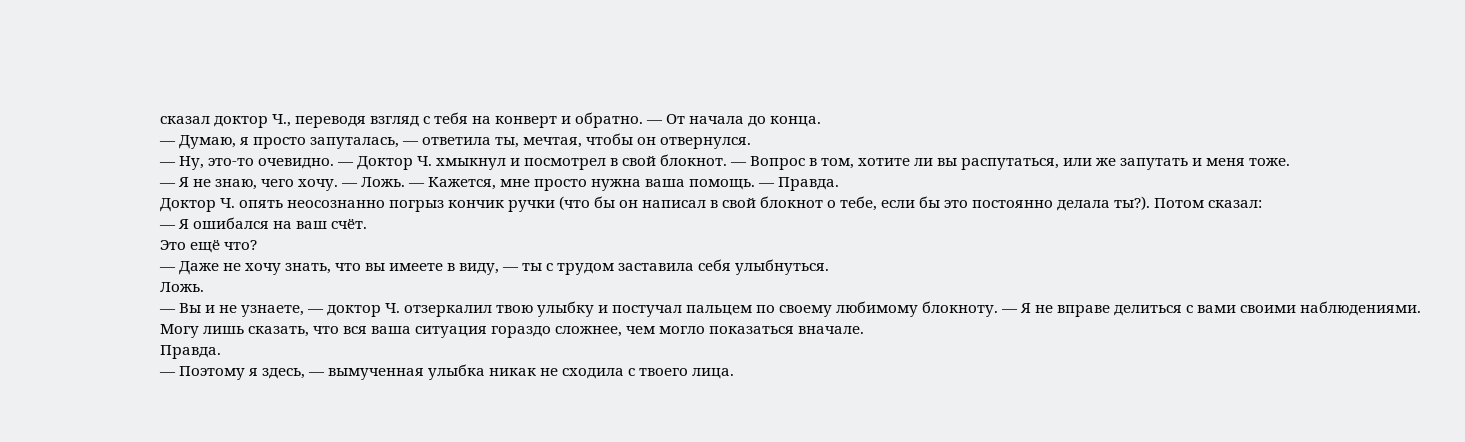сказал доктор Ч., переводя взгляд с тебя на конверт и обратно. — От начала до конца.
— Думаю, я просто запуталась, — ответила ты, мечтая, чтобы он отвернулся.
— Ну, это-то очевидно. — Доктор Ч. хмыкнул и посмотрел в свой блокнот. — Вопрос в том, хотите ли вы распутаться, или же запутать и меня тоже.
— Я не знаю, чего хочу. — Ложь. — Кажется, мне просто нужна ваша помощь. — Правда.
Доктор Ч. опять неосознанно погрыз кончик ручки (что бы он написал в свой блокнот о тебе, если бы это постоянно делала ты?). Потом сказал:
— Я ошибался на ваш счёт.
Это ещё что?
— Даже не хочу знать, что вы имеете в виду, — ты с трудом заставила себя улыбнуться.
Ложь.
— Вы и не узнаете, — доктор Ч. отзеркалил твою улыбку и постучал пальцем по своему любимому блокноту. — Я не вправе делиться с вами своими наблюдениями. Могу лишь сказать, что вся ваша ситуация гораздо сложнее, чем могло показаться вначале.
Правда.
— Поэтому я здесь, — вымученная улыбка никак не сходила с твоего лица.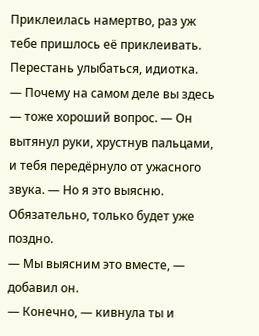Приклеилась намертво, раз уж тебе пришлось её приклеивать. Перестань улыбаться, идиотка.
— Почему на самом деле вы здесь — тоже хороший вопрос. — Он вытянул руки, хрустнув пальцами, и тебя передёрнуло от ужасного звука. — Но я это выясню.
Обязательно, только будет уже поздно.
— Мы выясним это вместе, — добавил он.
— Конечно, — кивнула ты и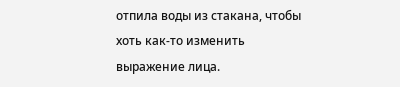отпила воды из стакана, чтобы хоть как-то изменить выражение лица.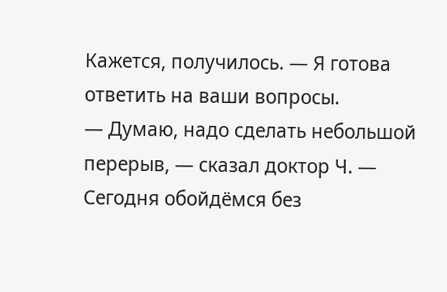Кажется, получилось. — Я готова ответить на ваши вопросы.
— Думаю, надо сделать небольшой перерыв, — сказал доктор Ч. — Сегодня обойдёмся без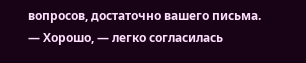вопросов, достаточно вашего письма.
— Хорошо, — легко согласилась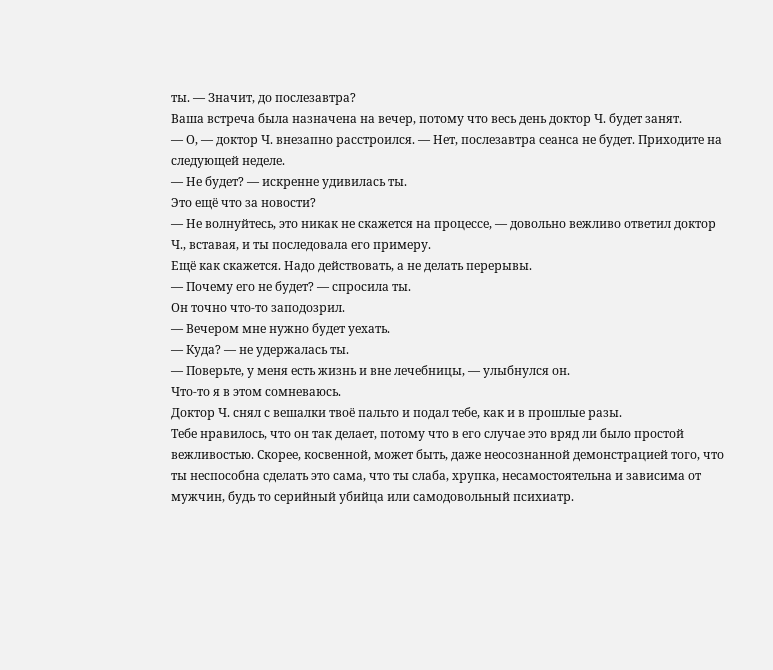ты. — Значит, до послезавтра?
Ваша встреча была назначена на вечер, потому что весь день доктор Ч. будет занят.
— О, — доктор Ч. внезапно расстроился. — Нет, послезавтра сеанса не будет. Приходите на следующей неделе.
— Не будет? — искренне удивилась ты.
Это ещё что за новости?
— Не волнуйтесь, это никак не скажется на процессе, — довольно вежливо ответил доктор Ч., вставая, и ты последовала его примеру.
Ещё как скажется. Надо действовать, а не делать перерывы.
— Почему его не будет? — спросила ты.
Он точно что-то заподозрил.
— Вечером мне нужно будет уехать.
— Куда? — не удержалась ты.
— Поверьте, у меня есть жизнь и вне лечебницы, — улыбнулся он.
Что-то я в этом сомневаюсь.
Доктор Ч. снял с вешалки твоё пальто и подал тебе, как и в прошлые разы.
Тебе нравилось, что он так делает, потому что в его случае это вряд ли было простой вежливостью. Скорее, косвенной, может быть, даже неосознанной демонстрацией того, что ты неспособна сделать это сама, что ты слаба, хрупка, несамостоятельна и зависима от мужчин, будь то серийный убийца или самодовольный психиатр.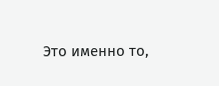Это именно то,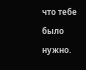что тебе было нужно.